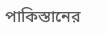পাকিস্তানের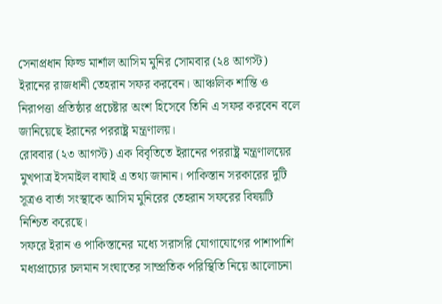সেনাপ্রধান ফিল্ড মার্শাল আসিম মুনির সোমবার (২৪ আগস্ট) ইরানের রাজধানী তেহরান সফর করবেন। আঞ্চলিক শান্তি ও নিরাপত্তা প্রতিষ্ঠার প্রচেষ্টার অংশ হিসেবে তিনি এ সফর করবেন বলে জানিয়েছে ইরানের পররাষ্ট্র মন্ত্রণালয়।
রোববার (২৩ আগস্ট) এক বিবৃতিতে ইরানের পররাষ্ট্র মন্ত্রণালয়ের মুখপাত্র ইসমাইল বাঘাই এ তথ্য জানান। পাকিস্তান সরকারের দুটি সূত্রও বার্তা সংস্থাকে আসিম মুনিরের তেহরান সফরের বিষয়টি নিশ্চিত করেছে।
সফরে ইরান ও পাকিস্তানের মধ্যে সরাসরি যোগাযোগের পাশাপাশি মধ্যপ্রাচ্যের চলমান সংঘাতের সাম্প্রতিক পরিস্থিতি নিয়ে আলোচনা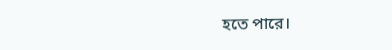হতে পারে।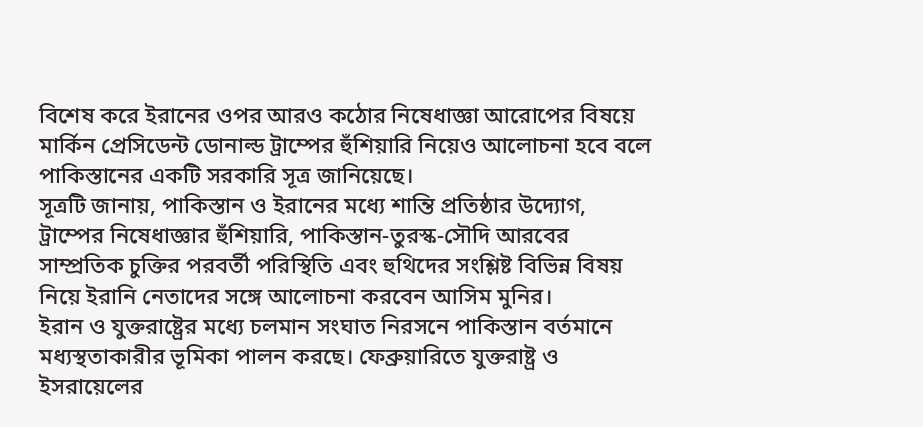বিশেষ করে ইরানের ওপর আরও কঠোর নিষেধাজ্ঞা আরোপের বিষয়ে মার্কিন প্রেসিডেন্ট ডোনাল্ড ট্রাম্পের হুঁশিয়ারি নিয়েও আলোচনা হবে বলে পাকিস্তানের একটি সরকারি সূত্র জানিয়েছে।
সূত্রটি জানায়, পাকিস্তান ও ইরানের মধ্যে শান্তি প্রতিষ্ঠার উদ্যোগ, ট্রাম্পের নিষেধাজ্ঞার হুঁশিয়ারি, পাকিস্তান-তুরস্ক-সৌদি আরবের সাম্প্রতিক চুক্তির পরবর্তী পরিস্থিতি এবং হুথিদের সংশ্লিষ্ট বিভিন্ন বিষয় নিয়ে ইরানি নেতাদের সঙ্গে আলোচনা করবেন আসিম মুনির।
ইরান ও যুক্তরাষ্ট্রের মধ্যে চলমান সংঘাত নিরসনে পাকিস্তান বর্তমানে মধ্যস্থতাকারীর ভূমিকা পালন করছে। ফেব্রুয়ারিতে যুক্তরাষ্ট্র ও ইসরায়েলের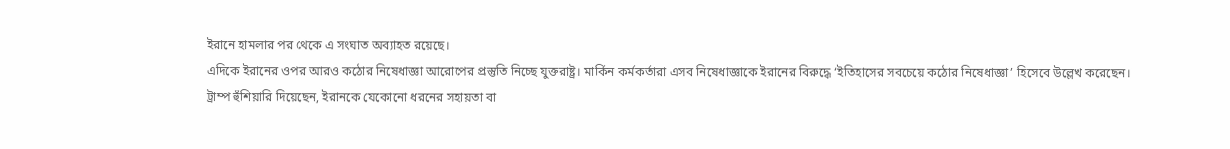ইরানে হামলার পর থেকে এ সংঘাত অব্যাহত রয়েছে।
এদিকে ইরানের ওপর আরও কঠোর নিষেধাজ্ঞা আরোপের প্রস্তুতি নিচ্ছে যুক্তরাষ্ট্র। মার্কিন কর্মকর্তারা এসব নিষেধাজ্ঞাকে ইরানের বিরুদ্ধে ‘ইতিহাসের সবচেয়ে কঠোর নিষেধাজ্ঞা’ হিসেবে উল্লেখ করেছেন।
ট্রাম্প হুঁশিয়ারি দিয়েছেন, ইরানকে যেকোনো ধরনের সহায়তা বা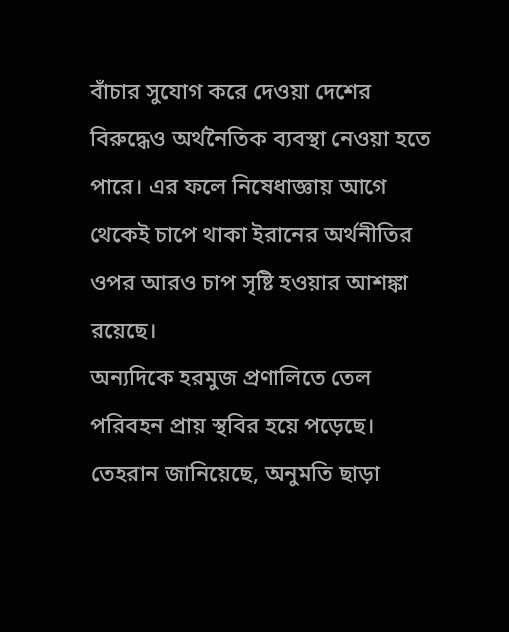বাঁচার সুযোগ করে দেওয়া দেশের বিরুদ্ধেও অর্থনৈতিক ব্যবস্থা নেওয়া হতে পারে। এর ফলে নিষেধাজ্ঞায় আগে থেকেই চাপে থাকা ইরানের অর্থনীতির ওপর আরও চাপ সৃষ্টি হওয়ার আশঙ্কা রয়েছে।
অন্যদিকে হরমুজ প্রণালিতে তেল পরিবহন প্রায় স্থবির হয়ে পড়েছে। তেহরান জানিয়েছে, অনুমতি ছাড়া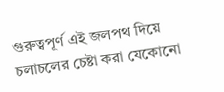গুরুত্বপূর্ণ এই জলপথ দিয়ে চলাচলের চেষ্টা করা যেকোনো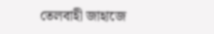তেলবাহী জাহাজে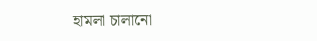হামলা চালানো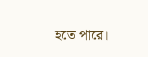হতে পারে।